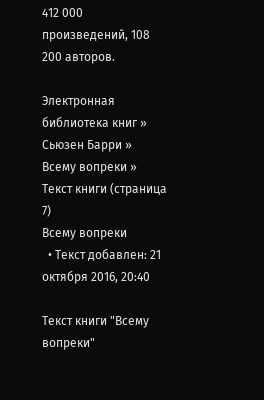412 000 произведений, 108 200 авторов.

Электронная библиотека книг » Сьюзен Барри » Всему вопреки » Текст книги (страница 7)
Всему вопреки
  • Текст добавлен: 21 октября 2016, 20:40

Текст книги "Всему вопреки"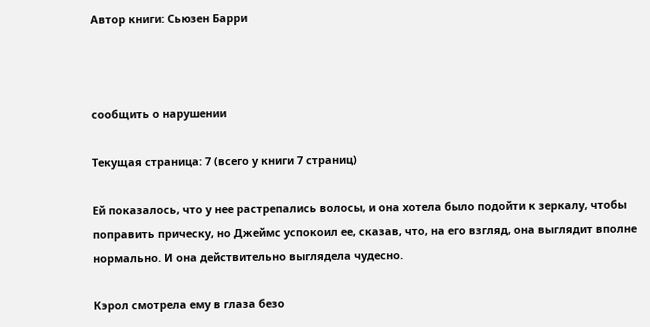Автор книги: Сьюзен Барри



сообщить о нарушении

Текущая страница: 7 (всего у книги 7 страниц)

Ей показалось, что у нее растрепались волосы, и она хотела было подойти к зеркалу, чтобы поправить прическу, но Джеймс успокоил ее, сказав, что, на его взгляд, она выглядит вполне нормально. И она действительно выглядела чудесно.

Кэрол смотрела ему в глаза безо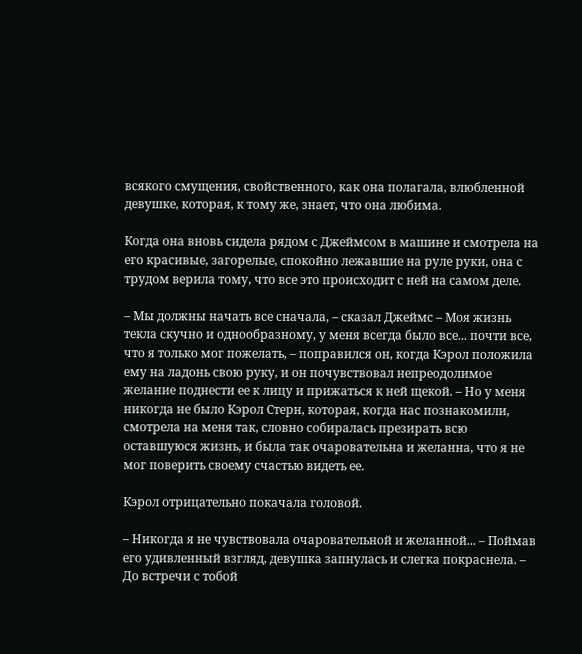всякого смущения, свойственного, как она полагала, влюбленной девушке, которая, к тому же, знает, что она любима.

Когда она вновь сидела рядом с Джеймсом в машине и смотрела на его красивые, загорелые, спокойно лежавшие на руле руки, она с трудом верила тому, что все это происходит с ней на самом деле.

– Мы должны начать все сначала, – сказал Джеймс – Моя жизнь текла скучно и однообразному, у меня всегда было все... почти все, что я только мог пожелать, – поправился он, когда Кэрол положила ему на ладонь свою руку, и он почувствовал непреодолимое желание поднести ее к лицу и прижаться к ней щекой. – Но у меня никогда не было Кэрол Стерн, которая, когда нас познакомили, смотрела на меня так, словно собиралась презирать всю оставшуюся жизнь, и была так очаровательна и желанна, что я не мог поверить своему счастью видеть ее.

Кэрол отрицательно покачала головой.

– Никогда я не чувствовала очаровательной и желанной... – Поймав его удивленный взгляд, девушка запнулась и слегка покраснела. – До встречи с тобой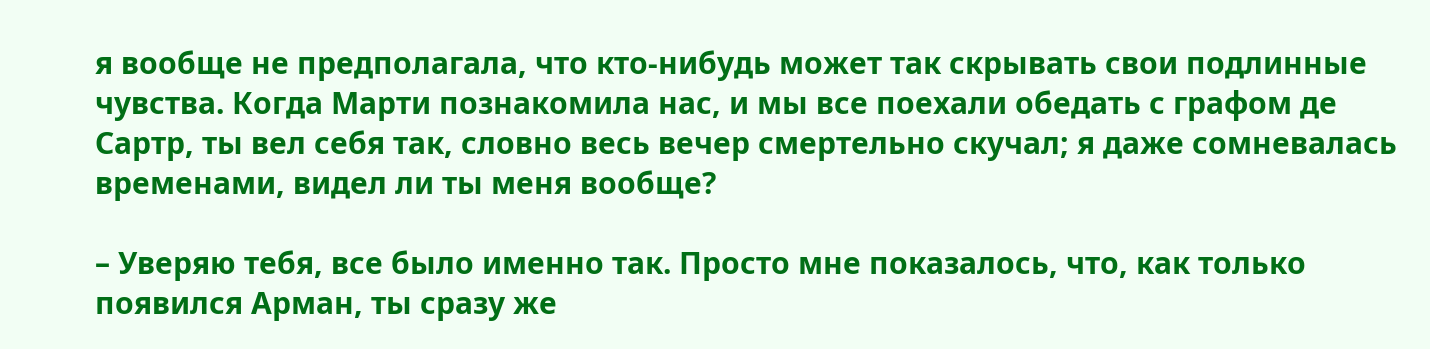я вообще не предполагала, что кто-нибудь может так скрывать свои подлинные чувства. Когда Марти познакомила нас, и мы все поехали обедать с графом де Сартр, ты вел себя так, словно весь вечер смертельно скучал; я даже сомневалась временами, видел ли ты меня вообще?

– Уверяю тебя, все было именно так. Просто мне показалось, что, как только появился Арман, ты сразу же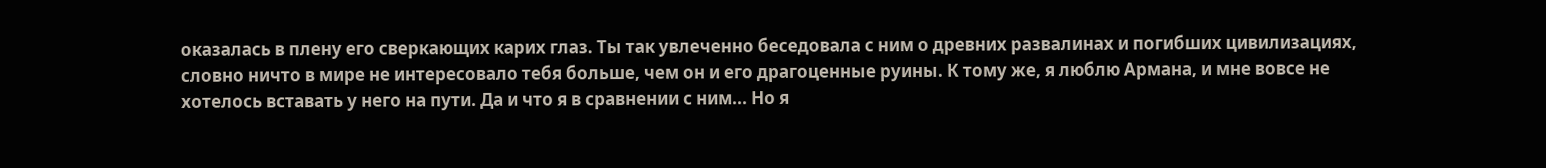оказалась в плену его сверкающих карих глаз. Ты так увлеченно беседовала с ним о древних развалинах и погибших цивилизациях, словно ничто в мире не интересовало тебя больше, чем он и его драгоценные руины. К тому же, я люблю Армана, и мне вовсе не хотелось вставать у него на пути. Да и что я в сравнении с ним... Но я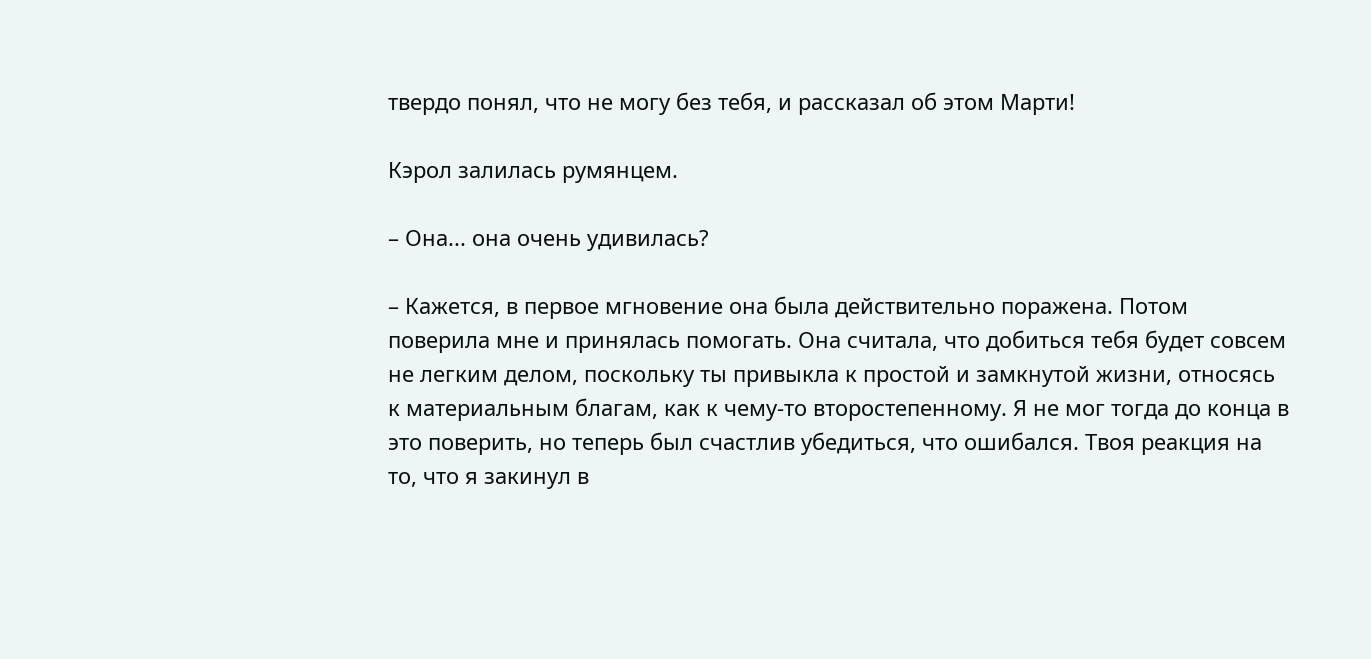твердо понял, что не могу без тебя, и рассказал об этом Марти!

Кэрол залилась румянцем.

– Она... она очень удивилась?

– Кажется, в первое мгновение она была действительно поражена. Потом поверила мне и принялась помогать. Она считала, что добиться тебя будет совсем не легким делом, поскольку ты привыкла к простой и замкнутой жизни, относясь к материальным благам, как к чему-то второстепенному. Я не мог тогда до конца в это поверить, но теперь был счастлив убедиться, что ошибался. Твоя реакция на то, что я закинул в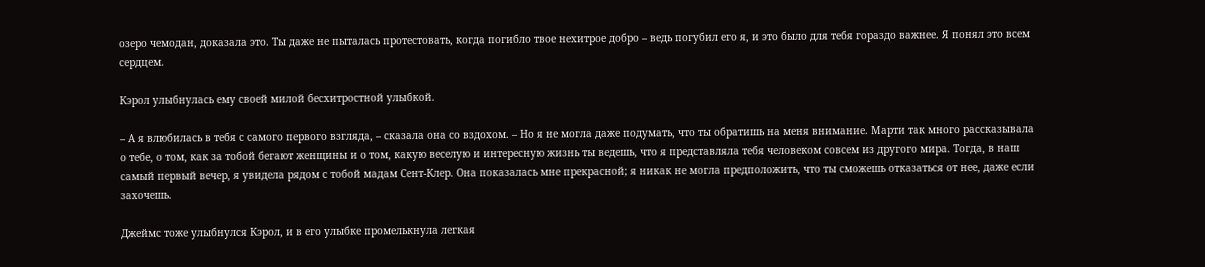озеро чемодан, доказала это. Ты даже не пыталась протестовать, когда погибло твое нехитрое добро – ведь погубил его я, и это было для тебя гораздо важнее. Я понял это всем сердцем.

Кэрол улыбнулась ему своей милой бесхитростной улыбкой.

– А я влюбилась в тебя с самого первого взгляда, – сказала она со вздохом. – Но я не могла даже подумать, что ты обратишь на меня внимание. Марти так много рассказывала о тебе, о том, как за тобой бегают женщины и о том, какую веселую и интересную жизнь ты ведешь, что я представляла тебя человеком совсем из другого мира. Тогда, в наш самый первый вечер, я увидела рядом с тобой мадам Сент-Клер. Она показалась мне прекрасной; я никак не могла предположить, что ты сможешь отказаться от нее, даже если захочешь.

Джеймс тоже улыбнулся Кэрол, и в его улыбке промелькнула легкая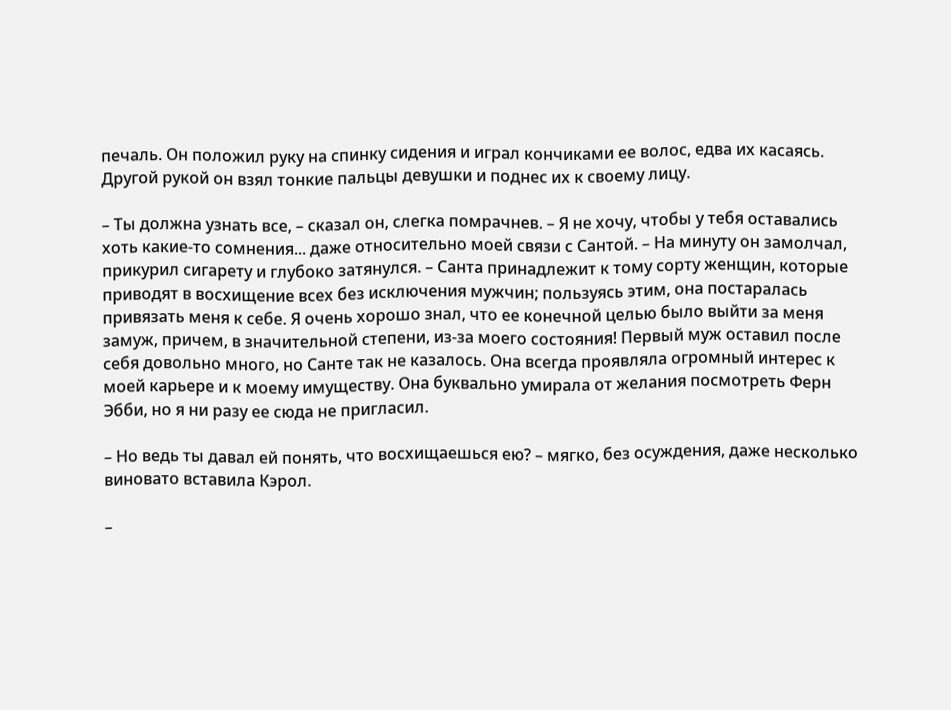печаль. Он положил руку на спинку сидения и играл кончиками ее волос, едва их касаясь. Другой рукой он взял тонкие пальцы девушки и поднес их к своему лицу.

– Ты должна узнать все, – сказал он, слегка помрачнев. – Я не хочу, чтобы у тебя оставались хоть какие-то сомнения... даже относительно моей связи с Сантой. – На минуту он замолчал, прикурил сигарету и глубоко затянулся. – Санта принадлежит к тому сорту женщин, которые приводят в восхищение всех без исключения мужчин; пользуясь этим, она постаралась привязать меня к себе. Я очень хорошо знал, что ее конечной целью было выйти за меня замуж, причем, в значительной степени, из-за моего состояния! Первый муж оставил после себя довольно много, но Санте так не казалось. Она всегда проявляла огромный интерес к моей карьере и к моему имуществу. Она буквально умирала от желания посмотреть Ферн Эбби, но я ни разу ее сюда не пригласил.

– Но ведь ты давал ей понять, что восхищаешься ею? – мягко, без осуждения, даже несколько виновато вставила Кэрол.

–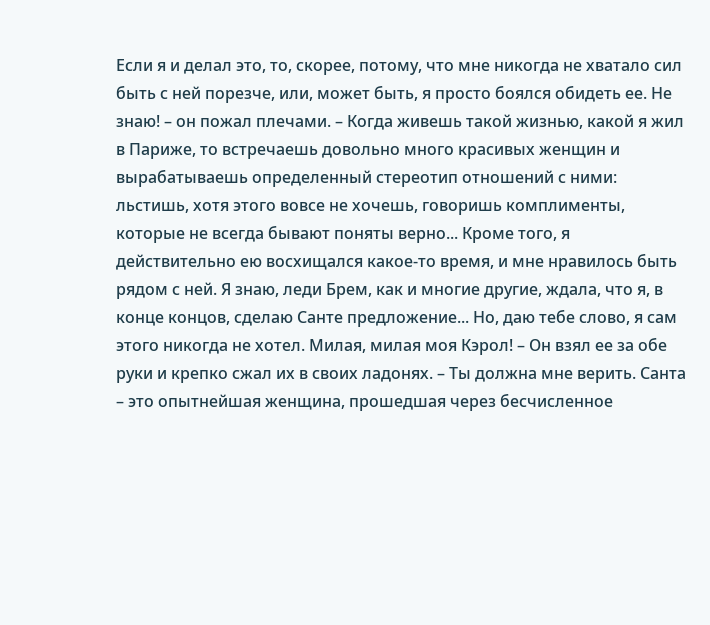Если я и делал это, то, скорее, потому, что мне никогда не хватало сил быть с ней порезче, или, может быть, я просто боялся обидеть ее. Не знаю! – он пожал плечами. – Когда живешь такой жизнью, какой я жил в Париже, то встречаешь довольно много красивых женщин и вырабатываешь определенный стереотип отношений с ними: льстишь, хотя этого вовсе не хочешь, говоришь комплименты, которые не всегда бывают поняты верно... Кроме того, я действительно ею восхищался какое-то время, и мне нравилось быть рядом с ней. Я знаю, леди Брем, как и многие другие, ждала, что я, в конце концов, сделаю Санте предложение... Но, даю тебе слово, я сам этого никогда не хотел. Милая, милая моя Кэрол! – Он взял ее за обе руки и крепко сжал их в своих ладонях. – Ты должна мне верить. Санта – это опытнейшая женщина, прошедшая через бесчисленное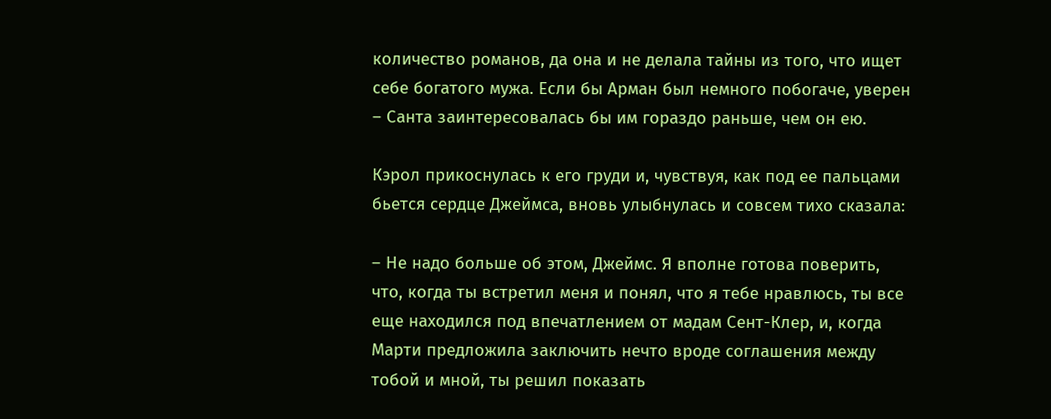количество романов, да она и не делала тайны из того, что ищет себе богатого мужа. Если бы Арман был немного побогаче, уверен – Санта заинтересовалась бы им гораздо раньше, чем он ею.

Кэрол прикоснулась к его груди и, чувствуя, как под ее пальцами бьется сердце Джеймса, вновь улыбнулась и совсем тихо сказала:

– Не надо больше об этом, Джеймс. Я вполне готова поверить, что, когда ты встретил меня и понял, что я тебе нравлюсь, ты все еще находился под впечатлением от мадам Сент-Клер, и, когда Марти предложила заключить нечто вроде соглашения между тобой и мной, ты решил показать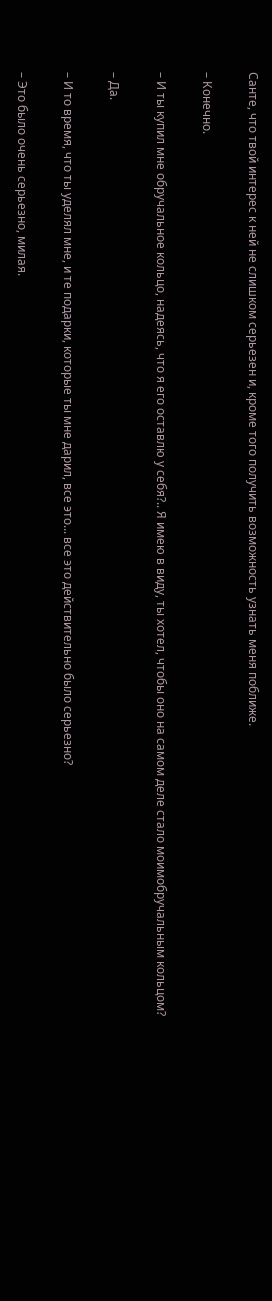Санте, что твой интерес к ней не слишком серьезен и, кроме того получить возможность узнать меня поближе.

– Конечно.

– И ты купил мне обручальное кольцо, надеясь, что я его оставлю у себя?.. Я имею в виду, ты хотел, чтобы оно на самом деле стало моимобручальным кольцом?

– Да.

– И то время, что ты уделял мне, и те подарки, которые ты мне дарил, все это... все это действительно было серьезно?

– Это было очень серьезно, милая.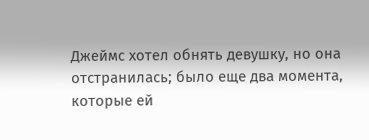Джеймс хотел обнять девушку, но она отстранилась; было еще два момента, которые ей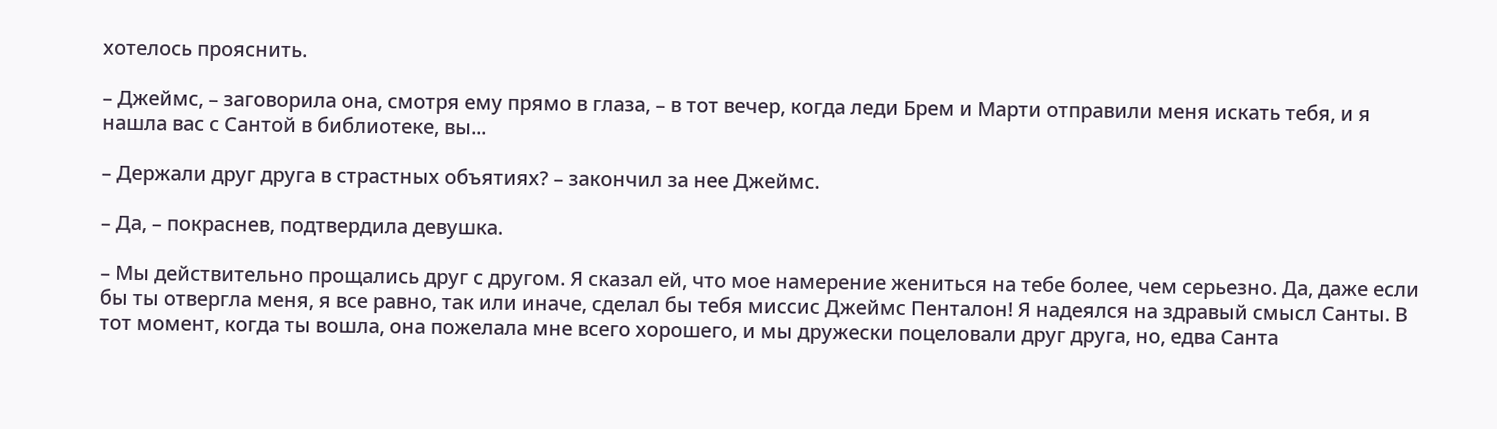хотелось прояснить.

– Джеймс, – заговорила она, смотря ему прямо в глаза, – в тот вечер, когда леди Брем и Марти отправили меня искать тебя, и я нашла вас с Сантой в библиотеке, вы...

– Держали друг друга в страстных объятиях? – закончил за нее Джеймс.

– Да, – покраснев, подтвердила девушка.

– Мы действительно прощались друг с другом. Я сказал ей, что мое намерение жениться на тебе более, чем серьезно. Да, даже если бы ты отвергла меня, я все равно, так или иначе, сделал бы тебя миссис Джеймс Пенталон! Я надеялся на здравый смысл Санты. В тот момент, когда ты вошла, она пожелала мне всего хорошего, и мы дружески поцеловали друг друга, но, едва Санта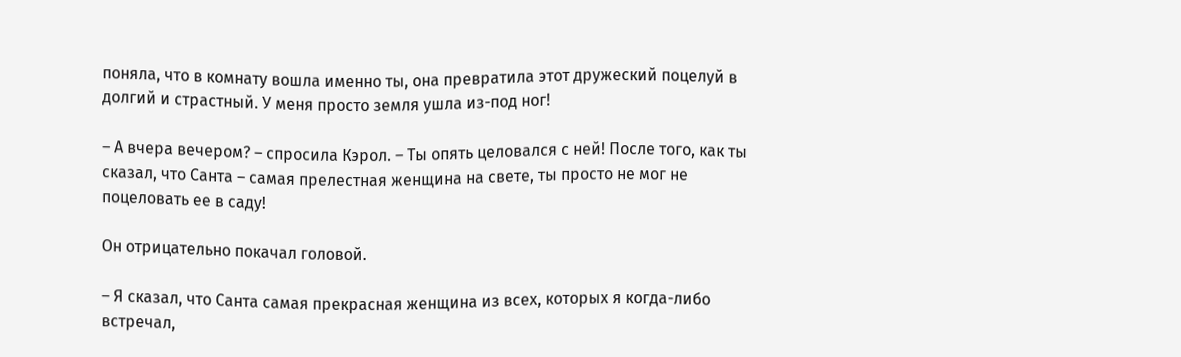поняла, что в комнату вошла именно ты, она превратила этот дружеский поцелуй в долгий и страстный. У меня просто земля ушла из-под ног!

– А вчера вечером? – спросила Кэрол. – Ты опять целовался с ней! После того, как ты сказал, что Санта – самая прелестная женщина на свете, ты просто не мог не поцеловать ее в саду!

Он отрицательно покачал головой.

– Я сказал, что Санта самая прекрасная женщина из всех, которых я когда-либо встречал,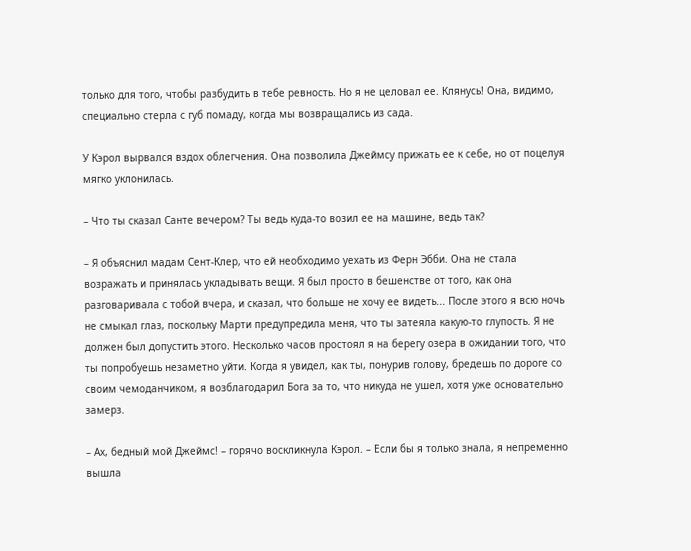только для того, чтобы разбудить в тебе ревность. Но я не целовал ее. Клянусь! Она, видимо, специально стерла с губ помаду, когда мы возвращались из сада.

У Кэрол вырвался вздох облегчения. Она позволила Джеймсу прижать ее к себе, но от поцелуя мягко уклонилась.

– Что ты сказал Санте вечером? Ты ведь куда-то возил ее на машине, ведь так?

– Я объяснил мадам Сент-Клер, что ей необходимо уехать из Ферн Эбби. Она не стала возражать и принялась укладывать вещи. Я был просто в бешенстве от того, как она разговаривала с тобой вчера, и сказал, что больше не хочу ее видеть... После этого я всю ночь не смыкал глаз, поскольку Марти предупредила меня, что ты затеяла какую-то глупость. Я не должен был допустить этого. Несколько часов простоял я на берегу озера в ожидании того, что ты попробуешь незаметно уйти. Когда я увидел, как ты, понурив голову, бредешь по дороге со своим чемоданчиком, я возблагодарил Бога за то, что никуда не ушел, хотя уже основательно замерз.

– Ах, бедный мой Джеймс! – горячо воскликнула Кэрол. – Если бы я только знала, я непременно вышла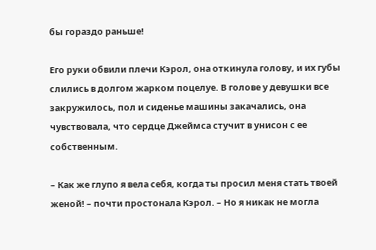бы гораздо раньше!

Его руки обвили плечи Кэрол, она откинула голову, и их губы слились в долгом жарком поцелуе. В голове у девушки все закружилось, пол и сиденье машины закачались, она чувствовала, что сердце Джеймса стучит в унисон с ее собственным.

– Как же глупо я вела себя, когда ты просил меня стать твоей женой! – почти простонала Кэрол. – Но я никак не могла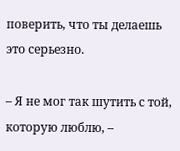поверить, что ты делаешь это серьезно.

– Я не мог так шутить с той, которую люблю, –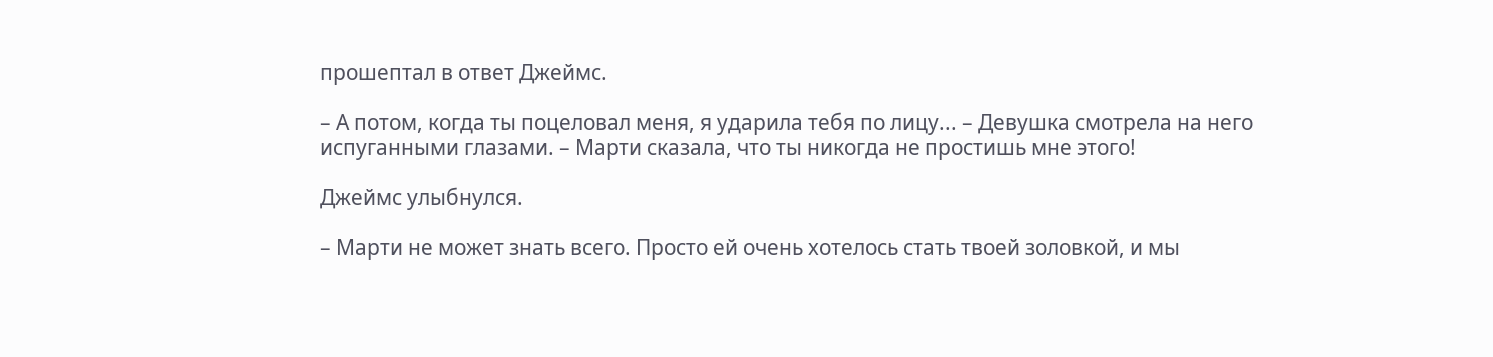прошептал в ответ Джеймс.

– А потом, когда ты поцеловал меня, я ударила тебя по лицу... – Девушка смотрела на него испуганными глазами. – Марти сказала, что ты никогда не простишь мне этого!

Джеймс улыбнулся.

– Марти не может знать всего. Просто ей очень хотелось стать твоей золовкой, и мы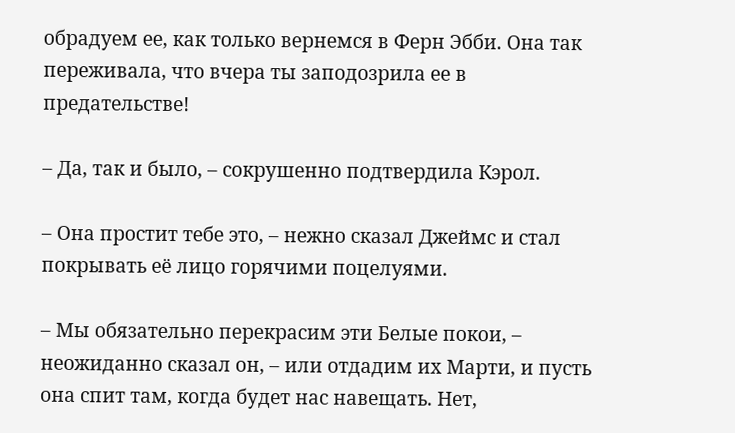обрадуем ее, как только вернемся в Ферн Эбби. Она так переживала, что вчера ты заподозрила ее в предательстве!

– Да, так и было, – сокрушенно подтвердила Кэрол.

– Она простит тебе это, – нежно сказал Джеймс и стал покрывать её лицо горячими поцелуями.

– Мы обязательно перекрасим эти Белые покои, – неожиданно сказал он, – или отдадим их Марти, и пусть она спит там, когда будет нас навещать. Нет,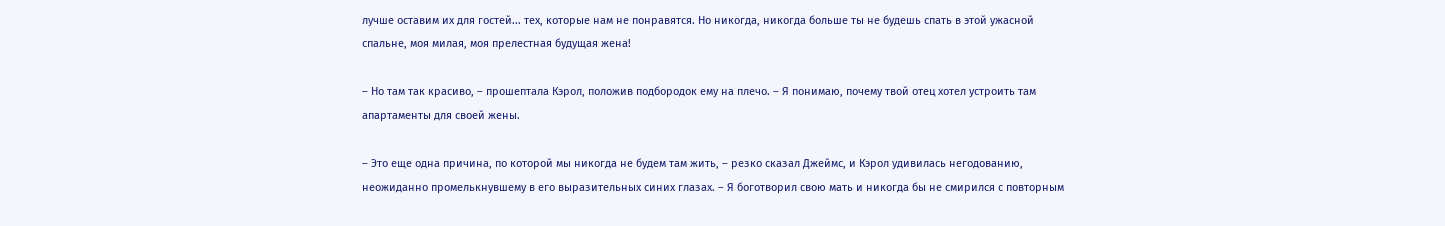лучше оставим их для гостей... тех, которые нам не понравятся. Но никогда, никогда больше ты не будешь спать в этой ужасной спальне, моя милая, моя прелестная будущая жена!

– Но там так красиво, – прошептала Кэрол, положив подбородок ему на плечо. – Я понимаю, почему твой отец хотел устроить там апартаменты для своей жены.

– Это еще одна причина, по которой мы никогда не будем там жить, – резко сказал Джеймс, и Кэрол удивилась негодованию, неожиданно промелькнувшему в его выразительных синих глазах. – Я боготворил свою мать и никогда бы не смирился с повторным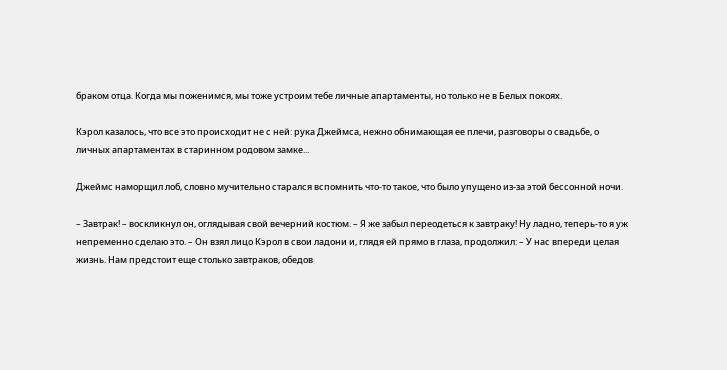браком отца. Когда мы поженимся, мы тоже устроим тебе личные апартаменты, но только не в Белых покоях.

Кэрол казалось, что все это происходит не с ней: рука Джеймса, нежно обнимающая ее плечи, разговоры о свадьбе, о личных апартаментах в старинном родовом замке...

Джеймс наморщил лоб, словно мучительно старался вспомнить что-то такое, что было упущено из-за этой бессонной ночи.

– Завтрак! – воскликнул он, оглядывая свой вечерний костюм. – Я же забыл переодеться к завтраку! Ну ладно, теперь-то я уж непременно сделаю это. – Он взял лицо Кэрол в свои ладони и, глядя ей прямо в глаза, продолжил: – У нас впереди целая жизнь. Нам предстоит еще столько завтраков, обедов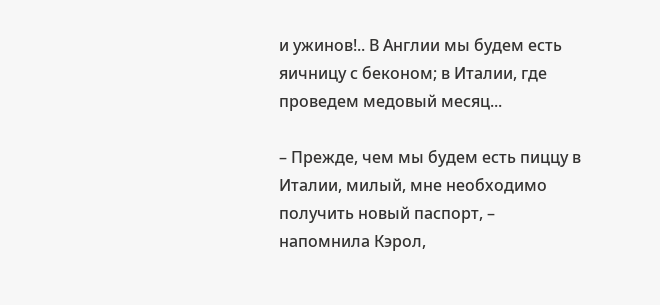и ужинов!.. В Англии мы будем есть яичницу с беконом; в Италии, где проведем медовый месяц...

– Прежде, чем мы будем есть пиццу в Италии, милый, мне необходимо получить новый паспорт, – напомнила Кэрол,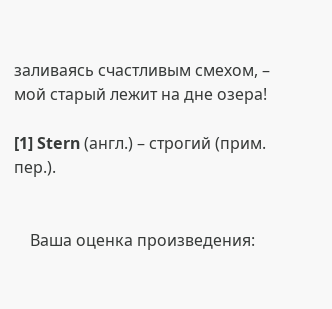заливаясь счастливым смехом, – мой старый лежит на дне озера!

[1] Stern (англ.) – строгий (прим. пер.).


    Ваша оценка произведения: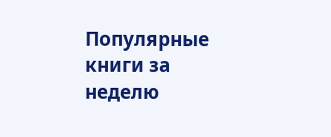Популярные книги за неделю